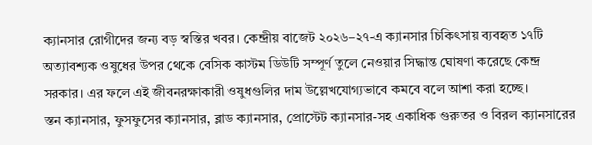ক্যানসার রোগীদের জন্য বড় স্বস্তির খবর। কেন্দ্রীয় বাজেট ২০২৬–২৭-এ ক্যানসার চিকিৎসায় ব্যবহৃত ১৭টি অত্যাবশ্যক ওষুধের উপর থেকে বেসিক কাস্টম ডিউটি সম্পূর্ণ তুলে নেওয়ার সিদ্ধান্ত ঘোষণা করেছে কেন্দ্র সরকার। এর ফলে এই জীবনরক্ষাকারী ওষুধগুলির দাম উল্লেখযোগ্যভাবে কমবে বলে আশা করা হচ্ছে।
স্তন ক্যানসার, ফুসফুসের ক্যানসার, ব্লাড ক্যানসার, প্রোস্টেট ক্যানসার-সহ একাধিক গুরুতর ও বিরল ক্যানসারের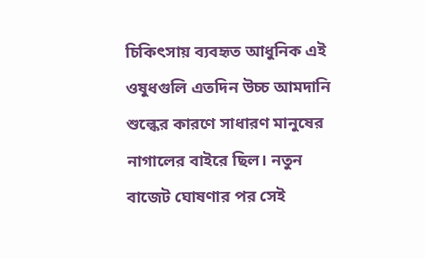চিকিৎসায় ব্যবহৃত আধুনিক এই ওষুধগুলি এতদিন উচ্চ আমদানি শুল্কের কারণে সাধারণ মানুষের নাগালের বাইরে ছিল। নতুন বাজেট ঘোষণার পর সেই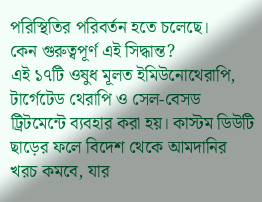পরিস্থিতির পরিবর্তন হতে চলেছে।
কেন গুরুত্বপূর্ণ এই সিদ্ধান্ত?
এই ১৭টি ওষুধ মূলত ইমিউনোথেরাপি, টার্গেটেড থেরাপি ও সেল-বেসড ট্রিটমেন্টে ব্যবহার করা হয়। কাস্টম ডিউটি ছাড়ের ফলে বিদেশ থেকে আমদানির খরচ কমবে, যার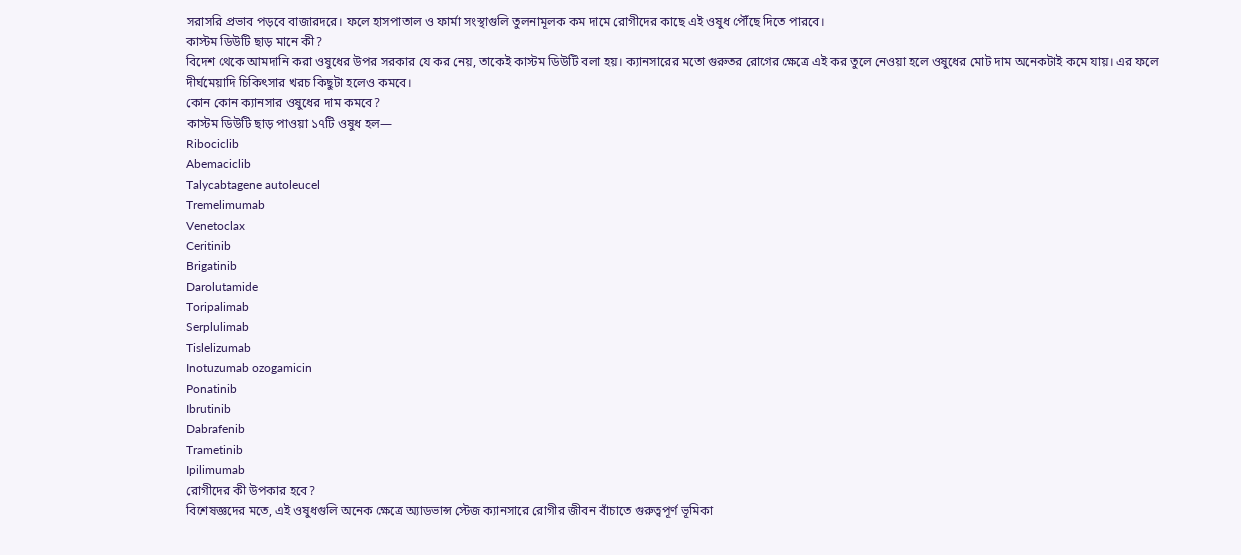সরাসরি প্রভাব পড়বে বাজারদরে। ফলে হাসপাতাল ও ফার্মা সংস্থাগুলি তুলনামূলক কম দামে রোগীদের কাছে এই ওষুধ পৌঁছে দিতে পারবে।
কাস্টম ডিউটি ছাড় মানে কী?
বিদেশ থেকে আমদানি করা ওষুধের উপর সরকার যে কর নেয়, তাকেই কাস্টম ডিউটি বলা হয়। ক্যানসারের মতো গুরুতর রোগের ক্ষেত্রে এই কর তুলে নেওয়া হলে ওষুধের মোট দাম অনেকটাই কমে যায়। এর ফলে দীর্ঘমেয়াদি চিকিৎসার খরচ কিছুটা হলেও কমবে।
কোন কোন ক্যানসার ওষুধের দাম কমবে?
কাস্টম ডিউটি ছাড় পাওয়া ১৭টি ওষুধ হল—
Ribociclib
Abemaciclib
Talycabtagene autoleucel
Tremelimumab
Venetoclax
Ceritinib
Brigatinib
Darolutamide
Toripalimab
Serplulimab
Tislelizumab
Inotuzumab ozogamicin
Ponatinib
Ibrutinib
Dabrafenib
Trametinib
Ipilimumab
রোগীদের কী উপকার হবে?
বিশেষজ্ঞদের মতে, এই ওষুধগুলি অনেক ক্ষেত্রে অ্যাডভান্স স্টেজ ক্যানসারে রোগীর জীবন বাঁচাতে গুরুত্বপূর্ণ ভূমিকা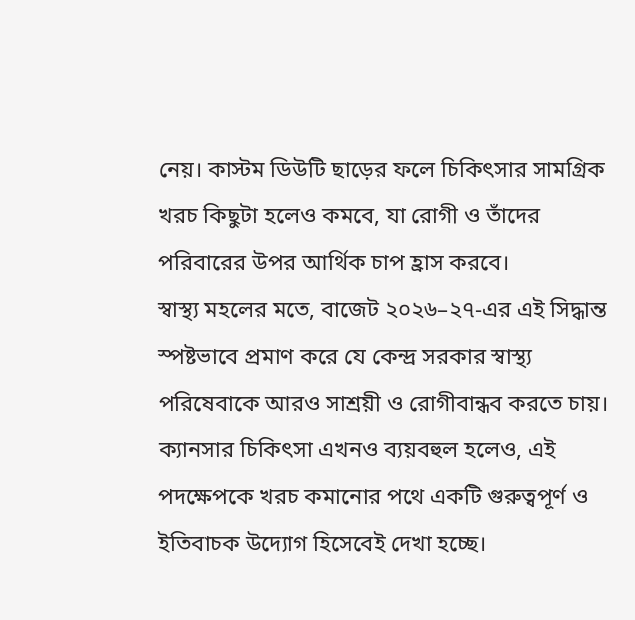নেয়। কাস্টম ডিউটি ছাড়ের ফলে চিকিৎসার সামগ্রিক খরচ কিছুটা হলেও কমবে, যা রোগী ও তাঁদের পরিবারের উপর আর্থিক চাপ হ্রাস করবে।
স্বাস্থ্য মহলের মতে, বাজেট ২০২৬–২৭-এর এই সিদ্ধান্ত স্পষ্টভাবে প্রমাণ করে যে কেন্দ্র সরকার স্বাস্থ্য পরিষেবাকে আরও সাশ্রয়ী ও রোগীবান্ধব করতে চায়। ক্যানসার চিকিৎসা এখনও ব্যয়বহুল হলেও, এই পদক্ষেপকে খরচ কমানোর পথে একটি গুরুত্বপূর্ণ ও ইতিবাচক উদ্যোগ হিসেবেই দেখা হচ্ছে।